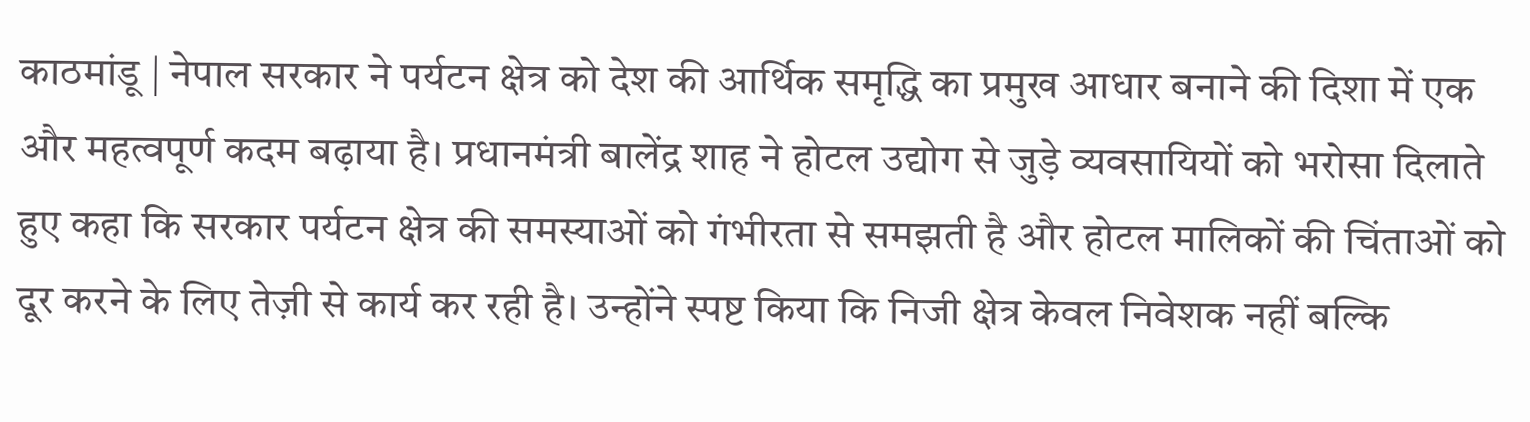काठमांडू | नेपाल सरकार ने पर्यटन क्षेत्र को देश की आर्थिक समृद्धि का प्रमुख आधार बनाने की दिशा में एक और महत्वपूर्ण कदम बढ़ाया है। प्रधानमंत्री बालेंद्र शाह ने होटल उद्योग से जुड़े व्यवसायियों को भरोसा दिलाते हुए कहा कि सरकार पर्यटन क्षेत्र की समस्याओं को गंभीरता से समझती है और होटल मालिकों की चिंताओं को दूर करने के लिए तेज़ी से कार्य कर रही है। उन्होंने स्पष्ट किया कि निजी क्षेत्र केवल निवेशक नहीं बल्कि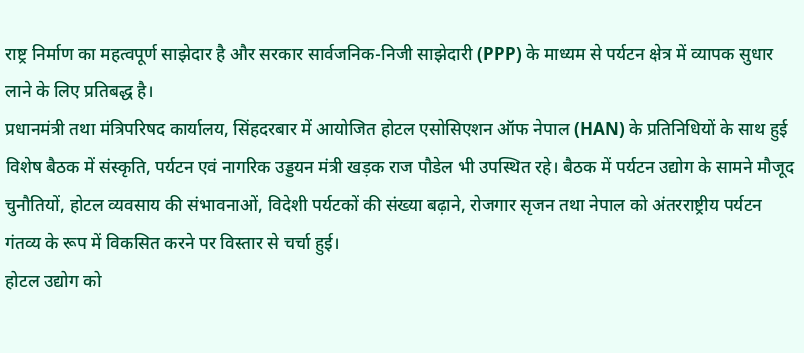राष्ट्र निर्माण का महत्वपूर्ण साझेदार है और सरकार सार्वजनिक-निजी साझेदारी (PPP) के माध्यम से पर्यटन क्षेत्र में व्यापक सुधार लाने के लिए प्रतिबद्ध है।
प्रधानमंत्री तथा मंत्रिपरिषद कार्यालय, सिंहदरबार में आयोजित होटल एसोसिएशन ऑफ नेपाल (HAN) के प्रतिनिधियों के साथ हुई विशेष बैठक में संस्कृति, पर्यटन एवं नागरिक उड्डयन मंत्री खड़क राज पौडेल भी उपस्थित रहे। बैठक में पर्यटन उद्योग के सामने मौजूद चुनौतियों, होटल व्यवसाय की संभावनाओं, विदेशी पर्यटकों की संख्या बढ़ाने, रोजगार सृजन तथा नेपाल को अंतरराष्ट्रीय पर्यटन गंतव्य के रूप में विकसित करने पर विस्तार से चर्चा हुई।
होटल उद्योग को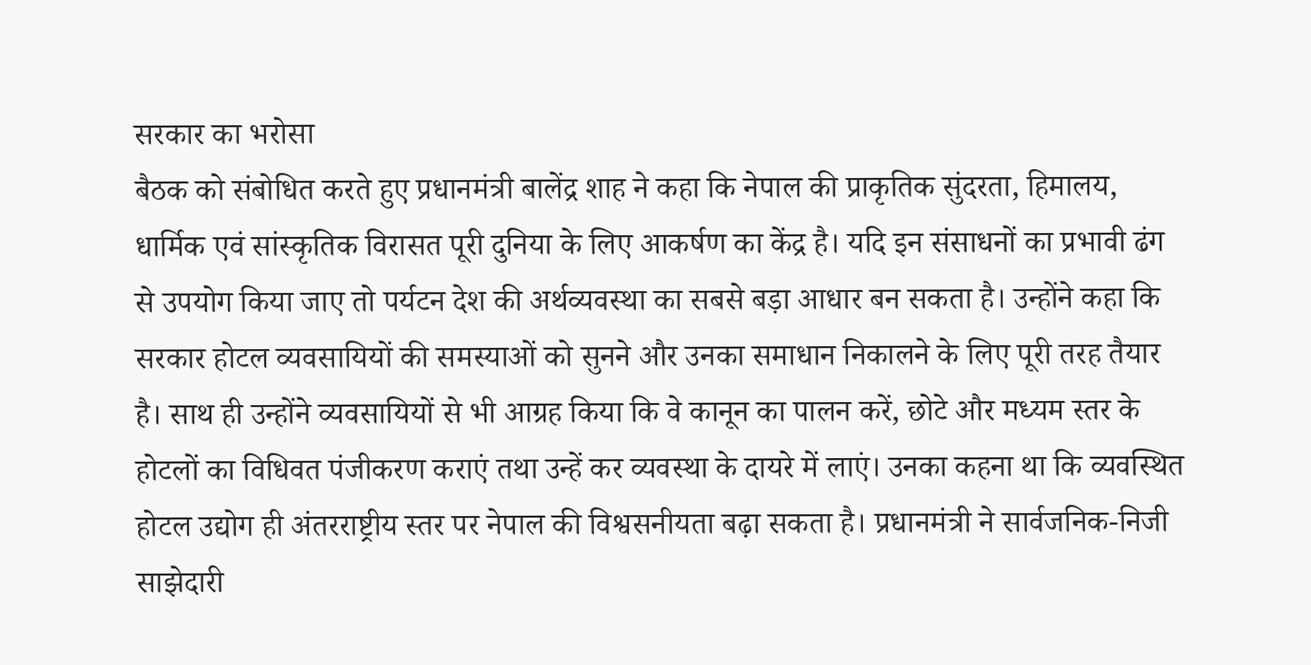सरकार का भरोसा
बैठक को संबोधित करते हुए प्रधानमंत्री बालेंद्र शाह ने कहा कि नेपाल की प्राकृतिक सुंदरता, हिमालय, धार्मिक एवं सांस्कृतिक विरासत पूरी दुनिया के लिए आकर्षण का केंद्र है। यदि इन संसाधनों का प्रभावी ढंग से उपयोग किया जाए तो पर्यटन देश की अर्थव्यवस्था का सबसे बड़ा आधार बन सकता है। उन्होंने कहा कि सरकार होटल व्यवसायियों की समस्याओं को सुनने और उनका समाधान निकालने के लिए पूरी तरह तैयार है। साथ ही उन्होंने व्यवसायियों से भी आग्रह किया कि वे कानून का पालन करें, छोटे और मध्यम स्तर के होटलों का विधिवत पंजीकरण कराएं तथा उन्हें कर व्यवस्था के दायरे में लाएं। उनका कहना था कि व्यवस्थित होटल उद्योग ही अंतरराष्ट्रीय स्तर पर नेपाल की विश्वसनीयता बढ़ा सकता है। प्रधानमंत्री ने सार्वजनिक-निजी साझेदारी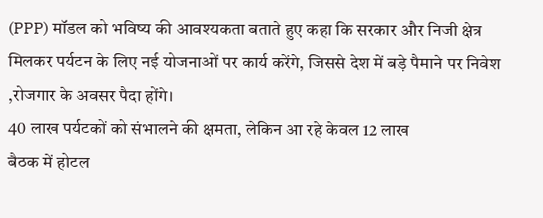(PPP) मॉडल को भविष्य की आवश्यकता बताते हुए कहा कि सरकार और निजी क्षेत्र मिलकर पर्यटन के लिए नई योजनाओं पर कार्य करेंगे, जिससे देश में बड़े पैमाने पर निवेश ,रोजगार के अवसर पैदा होंगे।
40 लाख पर्यटकों को संभालने की क्षमता, लेकिन आ रहे केवल 12 लाख
बैठक में होटल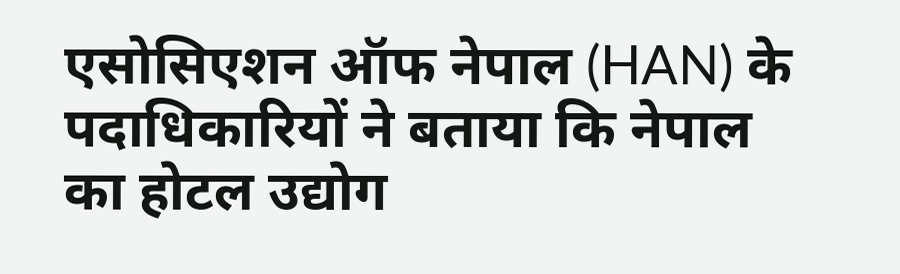एसोसिएशन ऑफ नेपाल (HAN) के पदाधिकारियों ने बताया कि नेपाल का होटल उद्योग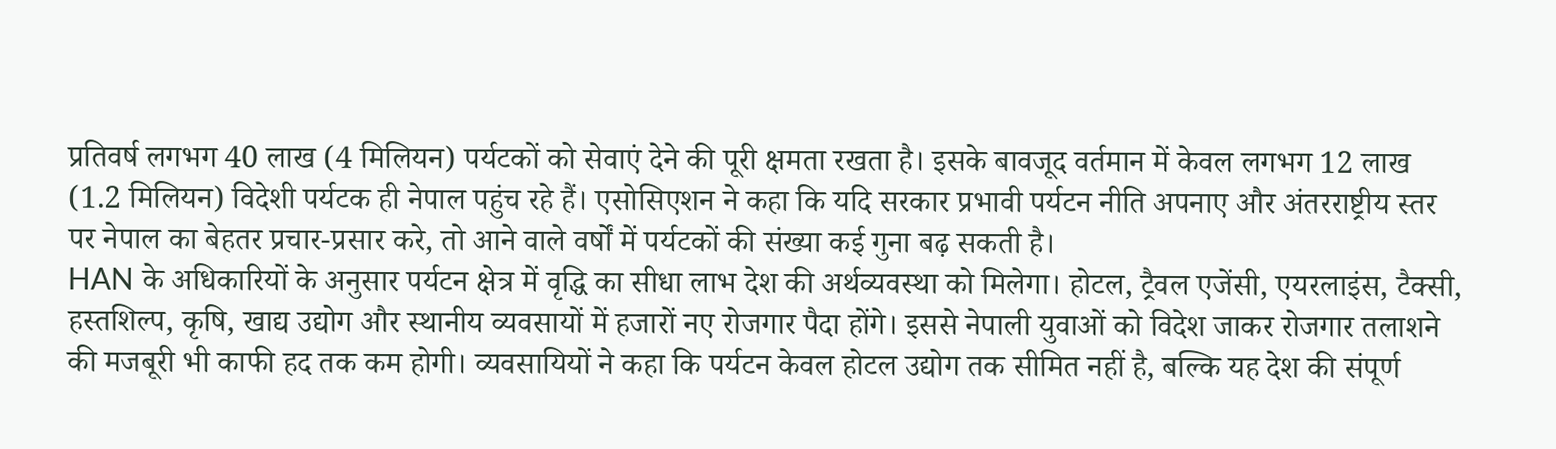प्रतिवर्ष लगभग 40 लाख (4 मिलियन) पर्यटकों को सेवाएं देने की पूरी क्षमता रखता है। इसके बावजूद वर्तमान में केवल लगभग 12 लाख (1.2 मिलियन) विदेशी पर्यटक ही नेपाल पहुंच रहे हैं। एसोसिएशन ने कहा कि यदि सरकार प्रभावी पर्यटन नीति अपनाए और अंतरराष्ट्रीय स्तर पर नेपाल का बेहतर प्रचार-प्रसार करे, तो आने वाले वर्षों में पर्यटकों की संख्या कई गुना बढ़ सकती है।
HAN के अधिकारियों के अनुसार पर्यटन क्षेत्र में वृद्धि का सीधा लाभ देश की अर्थव्यवस्था को मिलेगा। होटल, ट्रैवल एजेंसी, एयरलाइंस, टैक्सी, हस्तशिल्प, कृषि, खाद्य उद्योग और स्थानीय व्यवसायों में हजारों नए रोजगार पैदा होंगे। इससे नेपाली युवाओं को विदेश जाकर रोजगार तलाशने की मजबूरी भी काफी हद तक कम होगी। व्यवसायियों ने कहा कि पर्यटन केवल होटल उद्योग तक सीमित नहीं है, बल्कि यह देश की संपूर्ण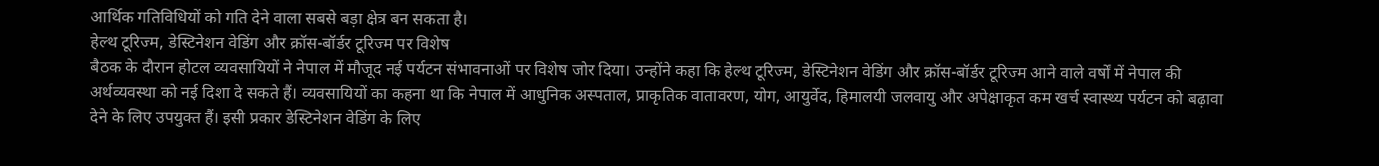आर्थिक गतिविधियों को गति देने वाला सबसे बड़ा क्षेत्र बन सकता है।
हेल्थ टूरिज्म, डेस्टिनेशन वेडिंग और क्रॉस-बॉर्डर टूरिज्म पर विशेष
बैठक के दौरान होटल व्यवसायियों ने नेपाल में मौजूद नई पर्यटन संभावनाओं पर विशेष जोर दिया। उन्होंने कहा कि हेल्थ टूरिज्म, डेस्टिनेशन वेडिंग और क्रॉस-बॉर्डर टूरिज्म आने वाले वर्षों में नेपाल की अर्थव्यवस्था को नई दिशा दे सकते हैं। व्यवसायियों का कहना था कि नेपाल में आधुनिक अस्पताल, प्राकृतिक वातावरण, योग, आयुर्वेद, हिमालयी जलवायु और अपेक्षाकृत कम खर्च स्वास्थ्य पर्यटन को बढ़ावा देने के लिए उपयुक्त हैं। इसी प्रकार डेस्टिनेशन वेडिंग के लिए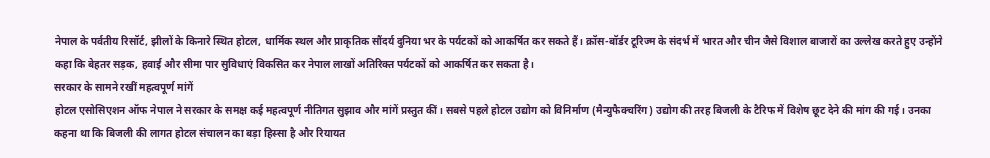नेपाल के पर्वतीय रिसॉर्ट, झीलों के किनारे स्थित होटल, धार्मिक स्थल और प्राकृतिक सौंदर्य दुनिया भर के पर्यटकों को आकर्षित कर सकते हैं। क्रॉस-बॉर्डर टूरिज्म के संदर्भ में भारत और चीन जैसे विशाल बाजारों का उल्लेख करते हुए उन्होंने कहा कि बेहतर सड़क, हवाई और सीमा पार सुविधाएं विकसित कर नेपाल लाखों अतिरिक्त पर्यटकों को आकर्षित कर सकता है।
सरकार के सामने रखीं महत्वपूर्ण मांगें
होटल एसोसिएशन ऑफ नेपाल ने सरकार के समक्ष कई महत्वपूर्ण नीतिगत सुझाव और मांगें प्रस्तुत कीं। सबसे पहले होटल उद्योग को विनिर्माण (मैन्युफैक्चरिंग) उद्योग की तरह बिजली के टैरिफ में विशेष छूट देने की मांग की गई। उनका कहना था कि बिजली की लागत होटल संचालन का बड़ा हिस्सा है और रियायत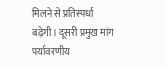मिलने से प्रतिस्पर्धा बढ़ेगी। दूसरी प्रमुख मांग पर्यावरणीय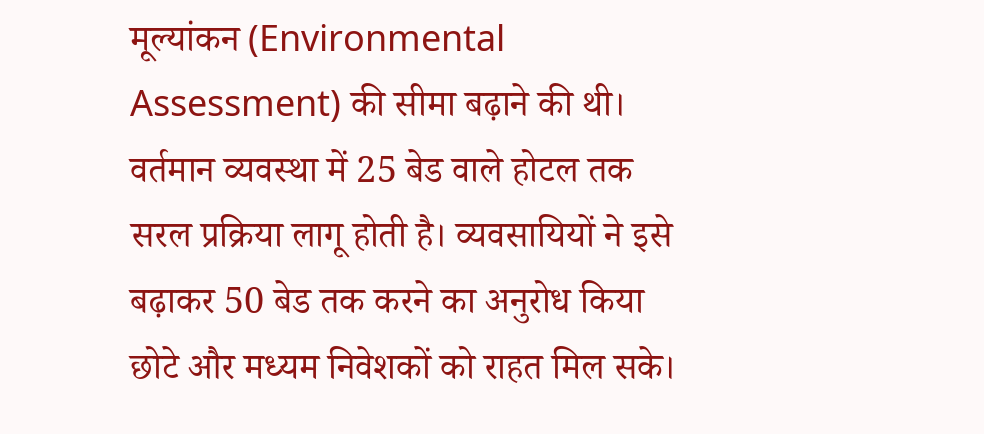मूल्यांकन (Environmental Assessment) की सीमा बढ़ाने की थी। वर्तमान व्यवस्था में 25 बेड वाले होटल तक सरल प्रक्रिया लागू होती है। व्यवसायियों ने इसे बढ़ाकर 50 बेड तक करने का अनुरोध किया छोटे और मध्यम निवेशकों को राहत मिल सके।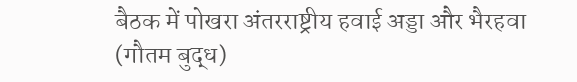बैठक में पोखरा अंतरराष्ट्रीय हवाई अड्डा और भैरहवा (गौतम बुद्ध)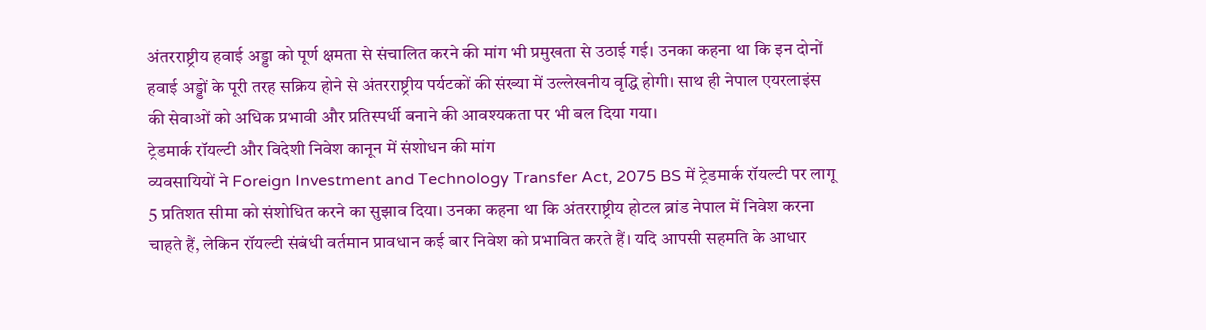अंतरराष्ट्रीय हवाई अड्डा को पूर्ण क्षमता से संचालित करने की मांग भी प्रमुखता से उठाई गई। उनका कहना था कि इन दोनों हवाई अड्डों के पूरी तरह सक्रिय होने से अंतरराष्ट्रीय पर्यटकों की संख्या में उल्लेखनीय वृद्धि होगी। साथ ही नेपाल एयरलाइंस की सेवाओं को अधिक प्रभावी और प्रतिस्पर्धी बनाने की आवश्यकता पर भी बल दिया गया।
ट्रेडमार्क रॉयल्टी और विदेशी निवेश कानून में संशोधन की मांग
व्यवसायियों ने Foreign Investment and Technology Transfer Act, 2075 BS में ट्रेडमार्क रॉयल्टी पर लागू 5 प्रतिशत सीमा को संशोधित करने का सुझाव दिया। उनका कहना था कि अंतरराष्ट्रीय होटल ब्रांड नेपाल में निवेश करना चाहते हैं, लेकिन रॉयल्टी संबंधी वर्तमान प्रावधान कई बार निवेश को प्रभावित करते हैं। यदि आपसी सहमति के आधार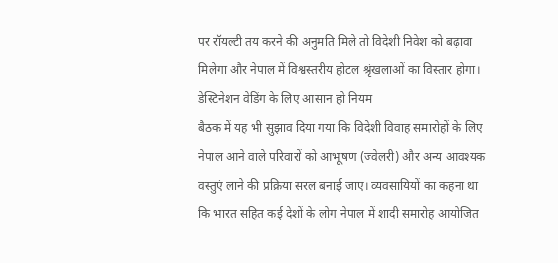पर रॉयल्टी तय करने की अनुमति मिले तो विदेशी निवेश को बढ़ावा मिलेगा और नेपाल में विश्वस्तरीय होटल श्रृंखलाओं का विस्तार होगा।
डेस्टिनेशन वेडिंग के लिए आसान हो नियम
बैठक में यह भी सुझाव दिया गया कि विदेशी विवाह समारोहों के लिए नेपाल आने वाले परिवारों को आभूषण (ज्वेलरी) और अन्य आवश्यक वस्तुएं लाने की प्रक्रिया सरल बनाई जाए। व्यवसायियों का कहना था कि भारत सहित कई देशों के लोग नेपाल में शादी समारोह आयोजित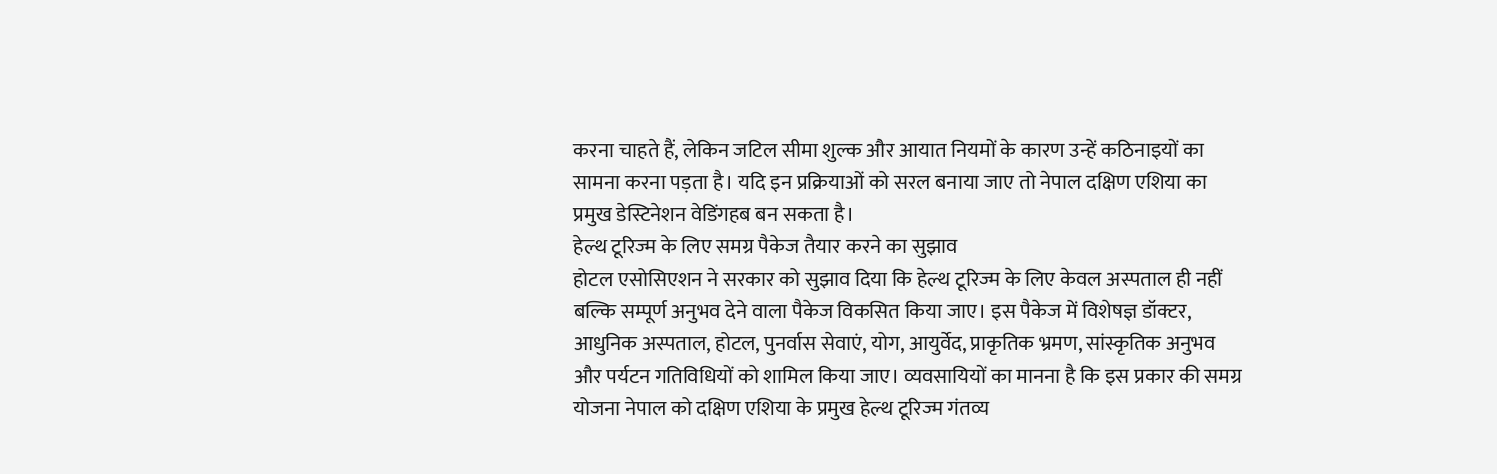करना चाहते हैं, लेकिन जटिल सीमा शुल्क और आयात नियमों के कारण उन्हें कठिनाइयों का सामना करना पड़ता है। यदि इन प्रक्रियाओं को सरल बनाया जाए तो नेपाल दक्षिण एशिया का प्रमुख डेस्टिनेशन वेडिंगहब बन सकता है।
हेल्थ टूरिज्म के लिए समग्र पैकेज तैयार करने का सुझाव
होटल एसोसिएशन ने सरकार को सुझाव दिया कि हेल्थ टूरिज्म के लिए केवल अस्पताल ही नहीं बल्कि सम्पूर्ण अनुभव देने वाला पैकेज विकसित किया जाए। इस पैकेज में विशेषज्ञ डॉक्टर, आधुनिक अस्पताल, होटल, पुनर्वास सेवाएं, योग, आयुर्वेद, प्राकृतिक भ्रमण, सांस्कृतिक अनुभव और पर्यटन गतिविधियों को शामिल किया जाए। व्यवसायियों का मानना है कि इस प्रकार की समग्र योजना नेपाल को दक्षिण एशिया के प्रमुख हेल्थ टूरिज्म गंतव्य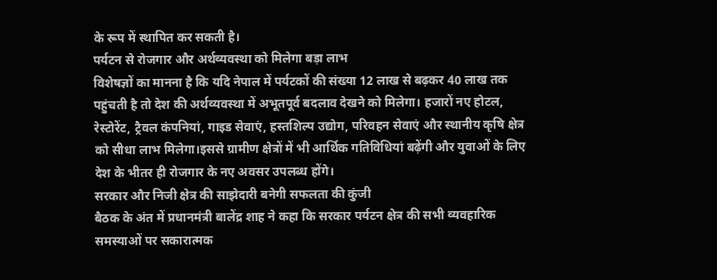के रूप में स्थापित कर सकती है।
पर्यटन से रोजगार और अर्थव्यवस्था को मिलेगा बड़ा लाभ
विशेषज्ञों का मानना है कि यदि नेपाल में पर्यटकों की संख्या 12 लाख से बढ़कर 40 लाख तक पहुंचती है तो देश की अर्थव्यवस्था में अभूतपूर्व बदलाव देखने को मिलेगा। हजारों नए होटल, रेस्टोरेंट, ट्रैवल कंपनियां, गाइड सेवाएं, हस्तशिल्प उद्योग, परिवहन सेवाएं और स्थानीय कृषि क्षेत्र को सीधा लाभ मिलेगा।इससे ग्रामीण क्षेत्रों में भी आर्थिक गतिविधियां बढ़ेंगी और युवाओं के लिए देश के भीतर ही रोजगार के नए अवसर उपलब्ध होंगे।
सरकार और निजी क्षेत्र की साझेदारी बनेगी सफलता की कुंजी
बैठक के अंत में प्रधानमंत्री बालेंद्र शाह ने कहा कि सरकार पर्यटन क्षेत्र की सभी व्यवहारिक समस्याओं पर सकारात्मक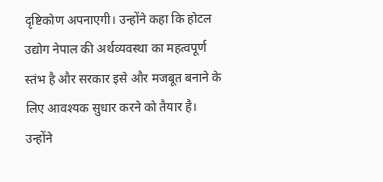दृष्टिकोण अपनाएगी। उन्होंने कहा कि होटल उद्योग नेपाल की अर्थव्यवस्था का महत्वपूर्ण स्तंभ है और सरकार इसे और मजबूत बनाने के लिए आवश्यक सुधार करने को तैयार है। उन्होंने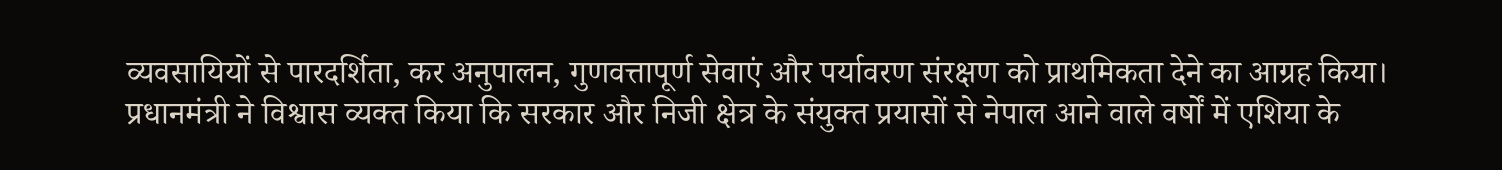व्यवसायियों से पारदर्शिता, कर अनुपालन, गुणवत्तापूर्ण सेवाएं और पर्यावरण संरक्षण को प्राथमिकता देने का आग्रह किया। प्रधानमंत्री ने विश्वास व्यक्त किया कि सरकार और निजी क्षेत्र के संयुक्त प्रयासों से नेपाल आने वाले वर्षों में एशिया के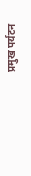प्रमुख पर्यटन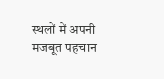स्थलों में अपनी मजबूत पहचान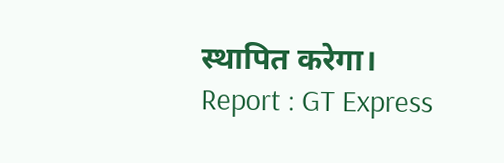स्थापित करेगा।
Report : GT Express